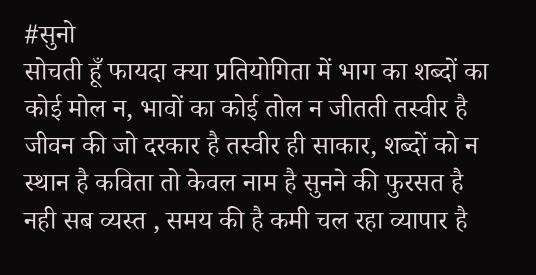#सुनो
सोचती हूँ फायदा क्या प्रतियोगिता में भाग का शब्दों का कोई मोल न, भावों का कोई तोल न जीतती तस्वीर है जीवन की जो दरकार है तस्वीर ही साकार, शब्दों को न स्थान है कविता तो केवल नाम है सुनने की फुरसत है नही सब व्यस्त , समय की है कमी चल रहा व्यापार है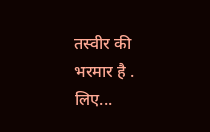तस्वीर की भरमार है .
लिए...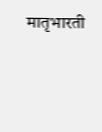मातृभारती